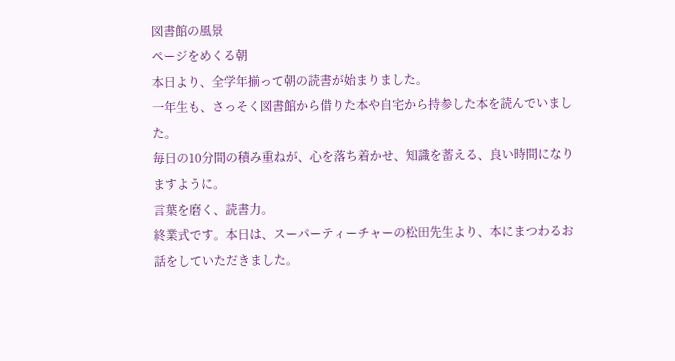図書館の風景
ページをめくる朝
本日より、全学年揃って朝の読書が始まりました。
一年生も、さっそく図書館から借りた本や自宅から持参した本を読んでいました。
毎日の10分間の積み重ねが、心を落ち着かせ、知識を蓄える、良い時間になりますように。
言葉を磨く、読書力。
終業式です。本日は、スーパーティーチャーの松田先生より、本にまつわるお話をしていただきました。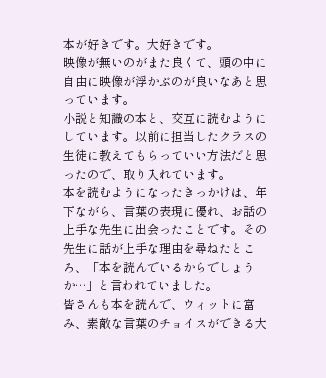本が好きです。大好きです。
映像が無いのがまた良くて、頭の中に自由に映像が浮かぶのが良いなあと思っています。
小説と知識の本と、交互に読むようにしています。以前に担当したクラスの生徒に教えてもらっていい方法だと思ったので、取り入れています。
本を読むようになったきっかけは、年下ながら、言葉の表現に優れ、お話の上手な先生に出会ったことです。その先生に話が上手な理由を尋ねたところ、「本を読んでいるからでしょうか…」と言われていました。
皆さんも本を読んで、ウィットに富み、素敵な言葉のチョイスができる大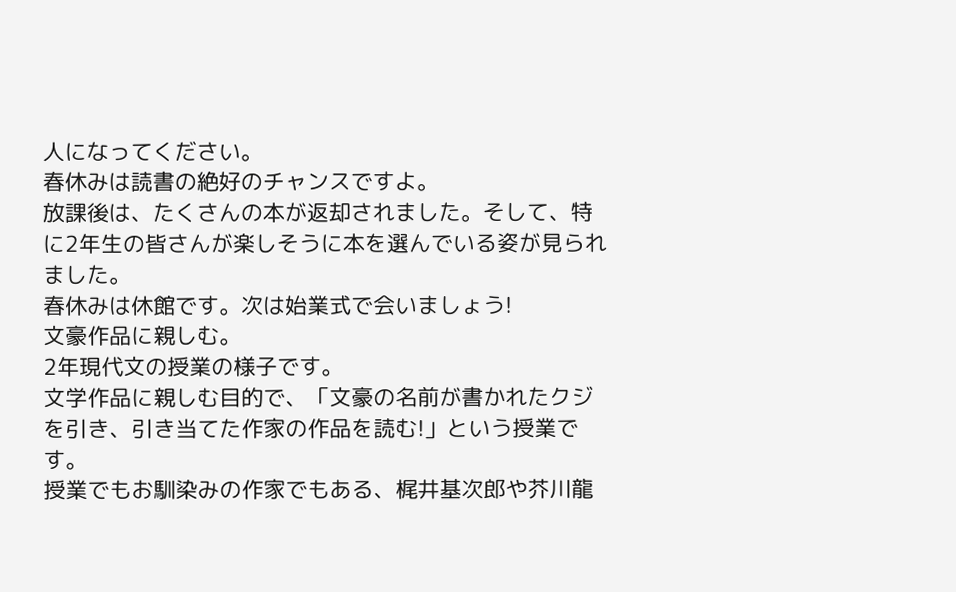人になってください。
春休みは読書の絶好のチャンスですよ。
放課後は、たくさんの本が返却されました。そして、特に2年生の皆さんが楽しそうに本を選んでいる姿が見られました。
春休みは休館です。次は始業式で会いましょう!
文豪作品に親しむ。
2年現代文の授業の様子です。
文学作品に親しむ目的で、「文豪の名前が書かれたクジを引き、引き当てた作家の作品を読む!」という授業です。
授業でもお馴染みの作家でもある、梶井基次郎や芥川龍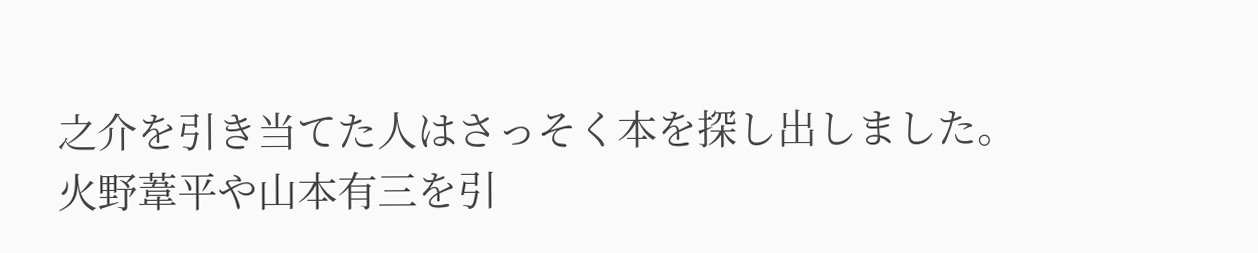之介を引き当てた人はさっそく本を探し出しました。
火野葦平や山本有三を引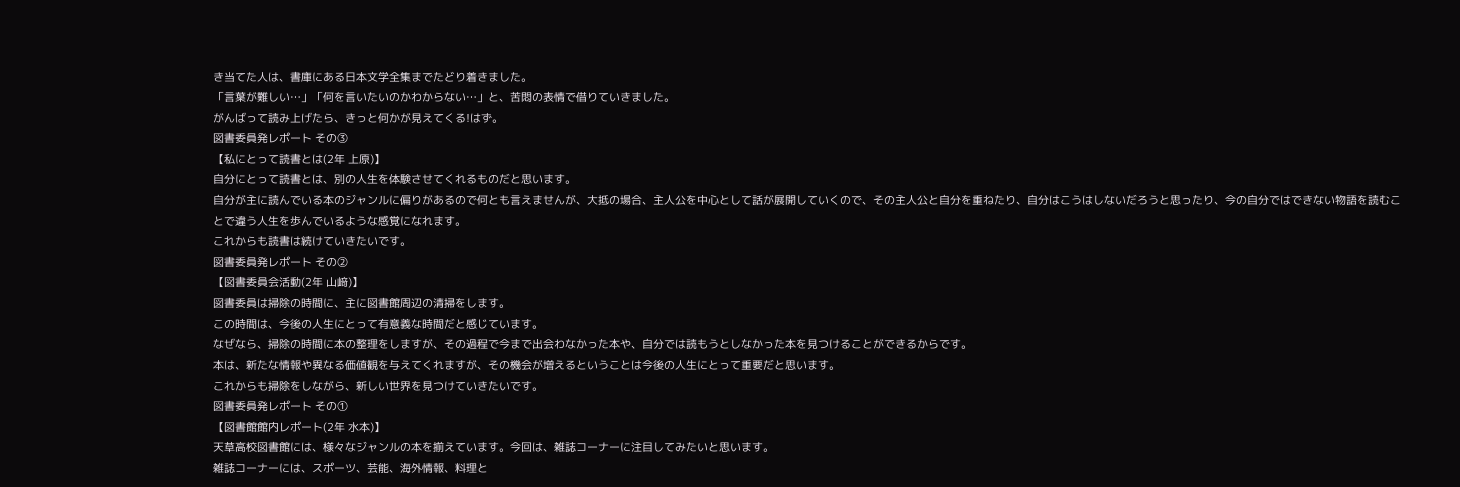き当てた人は、書庫にある日本文学全集までたどり着きました。
「言葉が難しい…」「何を言いたいのかわからない…」と、苦悶の表情で借りていきました。
がんばって読み上げたら、きっと何かが見えてくる!はず。
図書委員発レポート その③
【私にとって読書とは(2年 上原)】
自分にとって読書とは、別の人生を体験させてくれるものだと思います。
自分が主に読んでいる本のジャンルに偏りがあるので何とも言えませんが、大抵の場合、主人公を中心として話が展開していくので、その主人公と自分を重ねたり、自分はこうはしないだろうと思ったり、今の自分ではできない物語を読むことで違う人生を歩んでいるような感覚になれます。
これからも読書は続けていきたいです。
図書委員発レポート その②
【図書委員会活動(2年 山﨑)】
図書委員は掃除の時間に、主に図書館周辺の清掃をします。
この時間は、今後の人生にとって有意義な時間だと感じています。
なぜなら、掃除の時間に本の整理をしますが、その過程で今まで出会わなかった本や、自分では読もうとしなかった本を見つけることができるからです。
本は、新たな情報や異なる価値観を与えてくれますが、その機会が増えるということは今後の人生にとって重要だと思います。
これからも掃除をしながら、新しい世界を見つけていきたいです。
図書委員発レポート その①
【図書館館内レポート(2年 水本)】
天草高校図書館には、様々なジャンルの本を揃えています。今回は、雑誌コーナーに注目してみたいと思います。
雑誌コーナーには、スポーツ、芸能、海外情報、料理と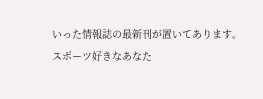いった情報誌の最新刊が置いてあります。
スポーツ好きなあなた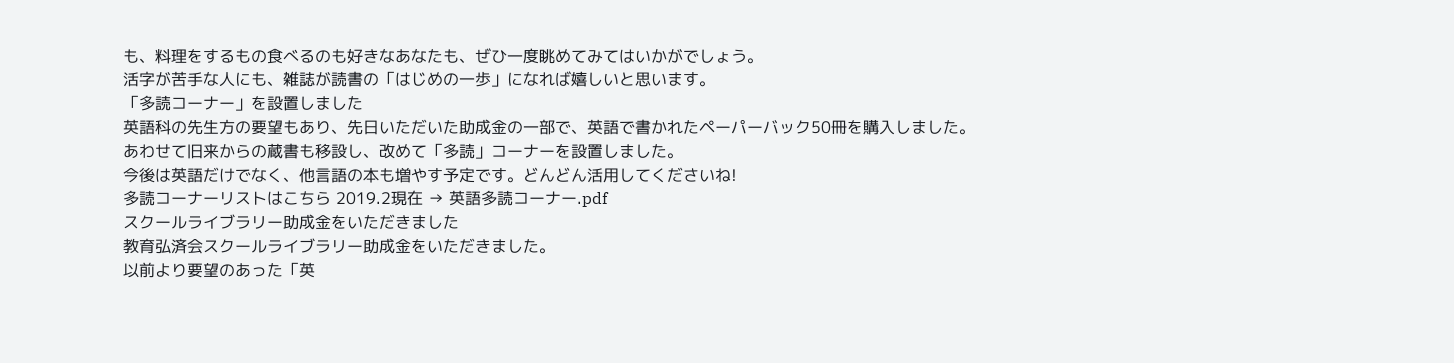も、料理をするもの食べるのも好きなあなたも、ぜひ一度眺めてみてはいかがでしょう。
活字が苦手な人にも、雑誌が読書の「はじめの一歩」になれば嬉しいと思います。
「多読コーナー」を設置しました
英語科の先生方の要望もあり、先日いただいた助成金の一部で、英語で書かれたペーパーバック50冊を購入しました。
あわせて旧来からの蔵書も移設し、改めて「多読」コーナーを設置しました。
今後は英語だけでなく、他言語の本も増やす予定です。どんどん活用してくださいね!
多読コーナーリストはこちら 2019.2現在 → 英語多読コーナー.pdf
スクールライブラリー助成金をいただきました
教育弘済会スクールライブラリー助成金をいただきました。
以前より要望のあった「英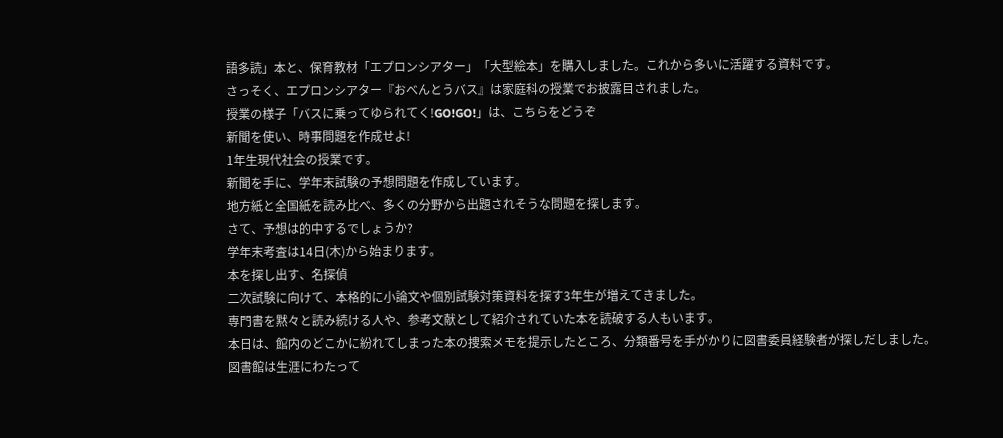語多読」本と、保育教材「エプロンシアター」「大型絵本」を購入しました。これから多いに活躍する資料です。
さっそく、エプロンシアター『おべんとうバス』は家庭科の授業でお披露目されました。
授業の様子「バスに乗ってゆられてく!GO!GO!」は、こちらをどうぞ
新聞を使い、時事問題を作成せよ!
1年生現代社会の授業です。
新聞を手に、学年末試験の予想問題を作成しています。
地方紙と全国紙を読み比べ、多くの分野から出題されそうな問題を探します。
さて、予想は的中するでしょうか?
学年末考査は14日(木)から始まります。
本を探し出す、名探偵
二次試験に向けて、本格的に小論文や個別試験対策資料を探す3年生が増えてきました。
専門書を黙々と読み続ける人や、参考文献として紹介されていた本を読破する人もいます。
本日は、館内のどこかに紛れてしまった本の捜索メモを提示したところ、分類番号を手がかりに図書委員経験者が探しだしました。
図書館は生涯にわたって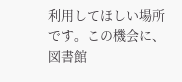利用してほしい場所です。この機会に、図書館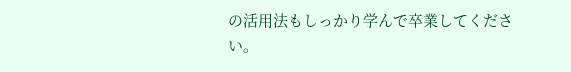の活用法もしっかり学んで卒業してください。